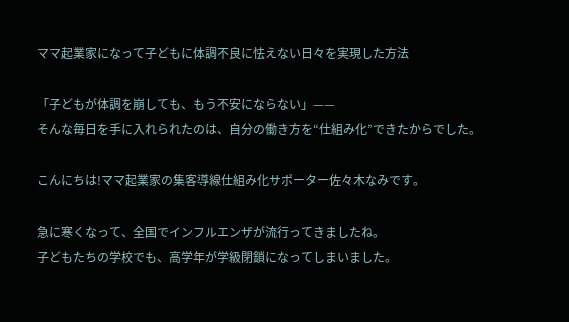ママ起業家になって子どもに体調不良に怯えない日々を実現した方法

「子どもが体調を崩しても、もう不安にならない」——
そんな毎日を手に入れられたのは、自分の働き方を“仕組み化”できたからでした。

こんにちは!ママ起業家の集客導線仕組み化サポーター佐々木なみです。

急に寒くなって、全国でインフルエンザが流行ってきましたね。
子どもたちの学校でも、高学年が学級閉鎖になってしまいました。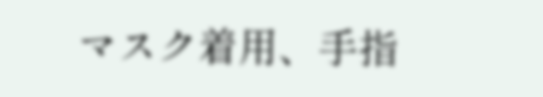マスク着用、手指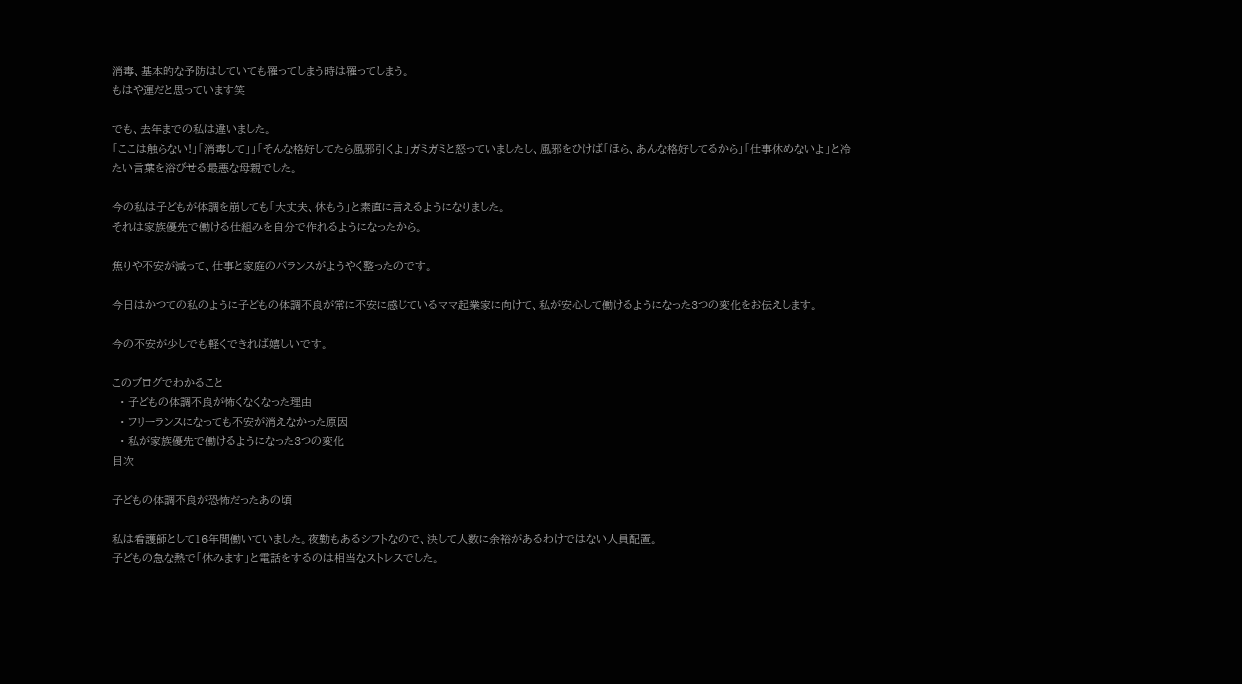消毒、基本的な予防はしていても罹ってしまう時は罹ってしまう。
もはや運だと思っています笑

でも、去年までの私は違いました。
「ここは触らない!」「消毒して」」「そんな格好してたら風邪引くよ」ガミガミと怒っていましたし、風邪をひけば「ほら、あんな格好してるから」「仕事休めないよ」と冷たい言葉を浴びせる最悪な母親でした。

今の私は子どもが体調を崩しても「大丈夫、休もう」と素直に言えるようになりました。
それは家族優先で働ける仕組みを自分で作れるようになったから。

焦りや不安が減って、仕事と家庭のバランスがようやく整ったのです。

今日はかつての私のように子どもの体調不良が常に不安に感じているママ起業家に向けて、私が安心して働けるようになった3つの変化をお伝えします。

今の不安が少しでも軽くできれば嬉しいです。

このブログでわかること
  • 子どもの体調不良が怖くなくなった理由
  • フリーランスになっても不安が消えなかった原因
  • 私が家族優先で働けるようになった3つの変化
目次

子どもの体調不良が恐怖だったあの頃

私は看護師として16年間働いていました。夜勤もあるシフトなので、決して人数に余裕があるわけではない人員配置。
子どもの急な熱で「休みます」と電話をするのは相当なストレスでした。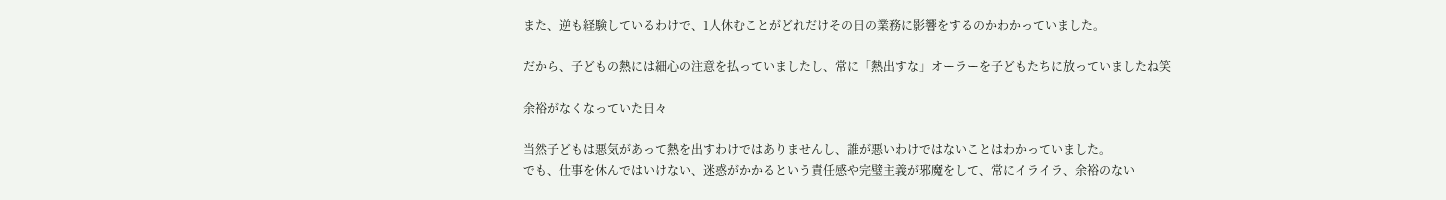また、逆も経験しているわけで、1人休むことがどれだけその日の業務に影響をするのかわかっていました。

だから、子どもの熱には細心の注意を払っていましたし、常に「熱出すな」オーラーを子どもたちに放っていましたね笑

余裕がなくなっていた日々

当然子どもは悪気があって熱を出すわけではありませんし、誰が悪いわけではないことはわかっていました。
でも、仕事を休んではいけない、迷惑がかかるという責任感や完璧主義が邪魔をして、常にイライラ、余裕のない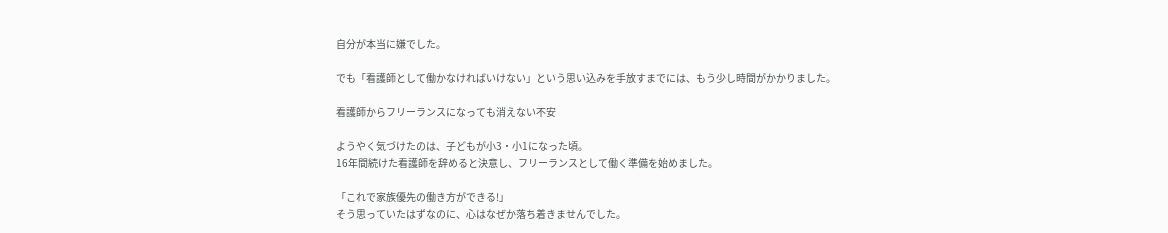自分が本当に嫌でした。

でも「看護師として働かなければいけない」という思い込みを手放すまでには、もう少し時間がかかりました。

看護師からフリーランスになっても消えない不安

ようやく気づけたのは、子どもが小3・小1になった頃。
16年間続けた看護師を辞めると決意し、フリーランスとして働く準備を始めました。

「これで家族優先の働き方ができる!」
そう思っていたはずなのに、心はなぜか落ち着きませんでした。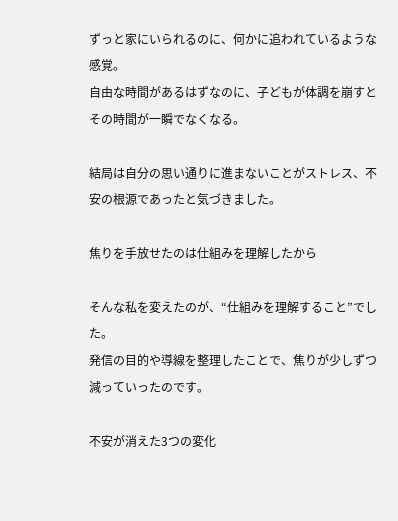ずっと家にいられるのに、何かに追われているような感覚。
自由な時間があるはずなのに、子どもが体調を崩すとその時間が一瞬でなくなる。

結局は自分の思い通りに進まないことがストレス、不安の根源であったと気づきました。

焦りを手放せたのは仕組みを理解したから

そんな私を変えたのが、“仕組みを理解すること”でした。
発信の目的や導線を整理したことで、焦りが少しずつ減っていったのです。

不安が消えた3つの変化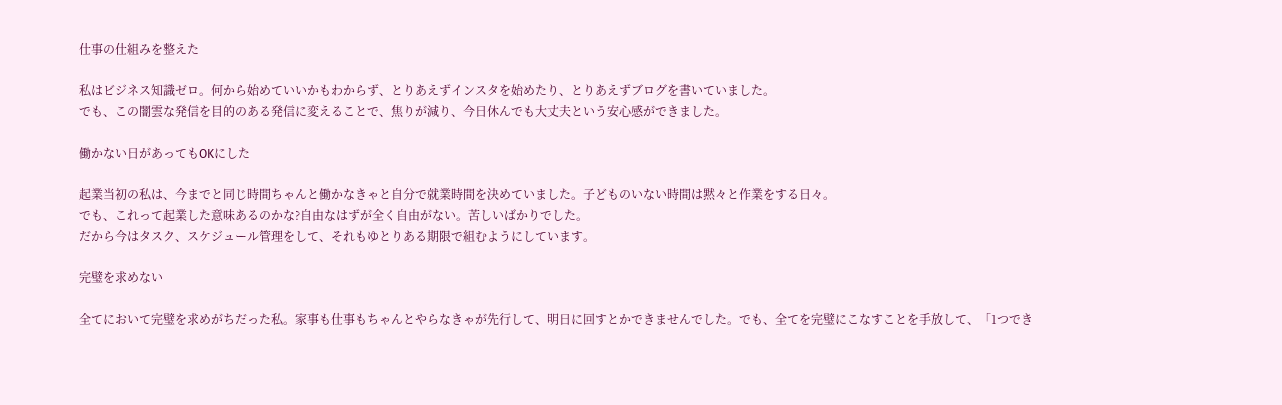仕事の仕組みを整えた

私はビジネス知識ゼロ。何から始めていいかもわからず、とりあえずインスタを始めたり、とりあえずブログを書いていました。
でも、この闇雲な発信を目的のある発信に変えることで、焦りが減り、今日休んでも大丈夫という安心感ができました。

働かない日があってもOKにした

起業当初の私は、今までと同じ時間ちゃんと働かなきゃと自分で就業時間を決めていました。子どものいない時間は黙々と作業をする日々。
でも、これって起業した意味あるのかな?自由なはずが全く自由がない。苦しいばかりでした。
だから今はタスク、スケジュール管理をして、それもゆとりある期限で組むようにしています。

完璧を求めない

全てにおいて完璧を求めがちだった私。家事も仕事もちゃんとやらなきゃが先行して、明日に回すとかできませんでした。でも、全てを完璧にこなすことを手放して、「1つでき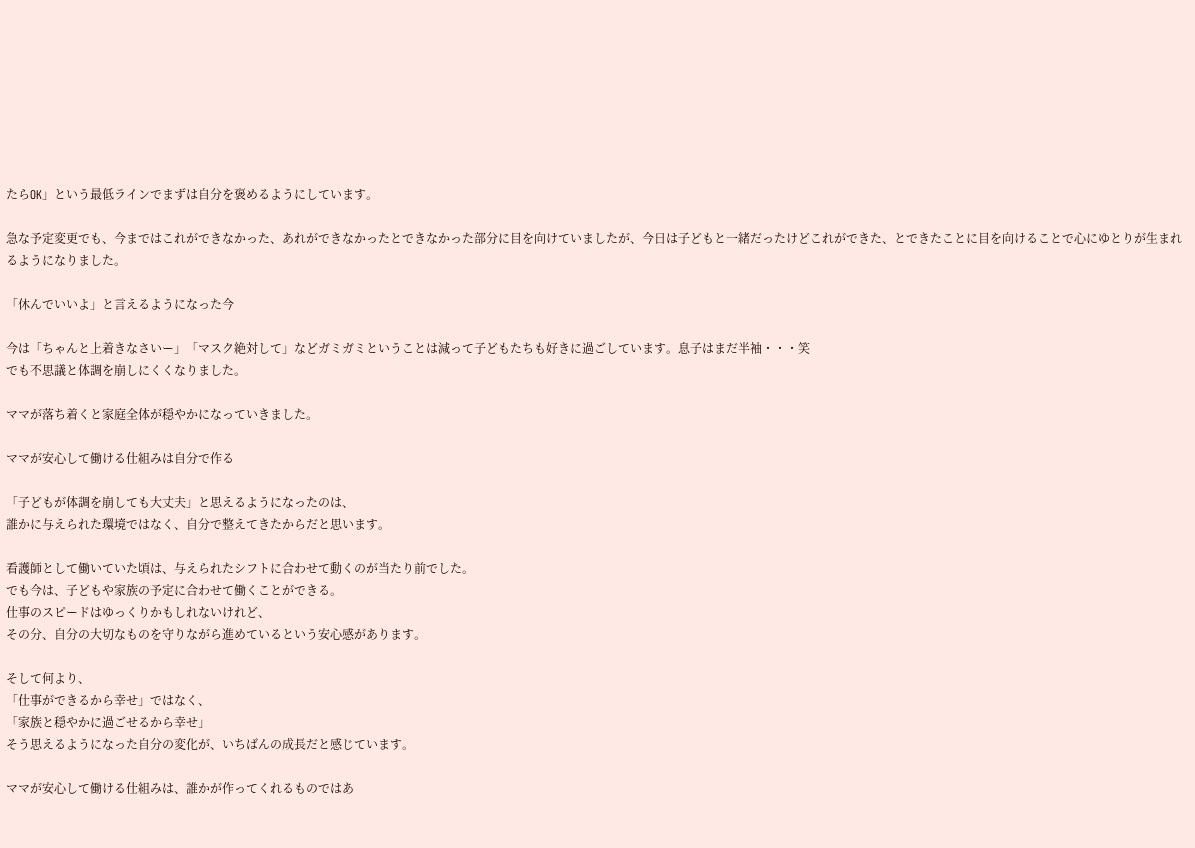たらOK」という最低ラインでまずは自分を褒めるようにしています。

急な予定変更でも、今まではこれができなかった、あれができなかったとできなかった部分に目を向けていましたが、今日は子どもと一緒だったけどこれができた、とできたことに目を向けることで心にゆとりが生まれるようになりました。

「休んでいいよ」と言えるようになった今

今は「ちゃんと上着きなさいー」「マスク絶対して」などガミガミということは減って子どもたちも好きに過ごしています。息子はまだ半袖・・・笑
でも不思議と体調を崩しにくくなりました。

ママが落ち着くと家庭全体が穏やかになっていきました。

ママが安心して働ける仕組みは自分で作る

「子どもが体調を崩しても大丈夫」と思えるようになったのは、
誰かに与えられた環境ではなく、自分で整えてきたからだと思います。

看護師として働いていた頃は、与えられたシフトに合わせて動くのが当たり前でした。
でも今は、子どもや家族の予定に合わせて働くことができる。
仕事のスピードはゆっくりかもしれないけれど、
その分、自分の大切なものを守りながら進めているという安心感があります。

そして何より、
「仕事ができるから幸せ」ではなく、
「家族と穏やかに過ごせるから幸せ」
そう思えるようになった自分の変化が、いちばんの成長だと感じています。

ママが安心して働ける仕組みは、誰かが作ってくれるものではあ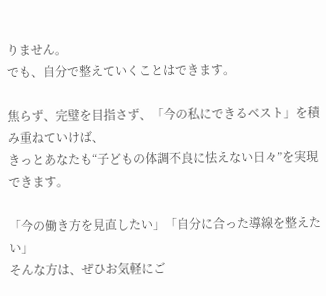りません。
でも、自分で整えていくことはできます。

焦らず、完璧を目指さず、「今の私にできるベスト」を積み重ねていけば、
きっとあなたも“子どもの体調不良に怯えない日々”を実現できます。

「今の働き方を見直したい」「自分に合った導線を整えたい」
そんな方は、ぜひお気軽にご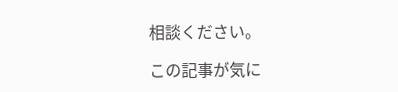相談ください。

この記事が気に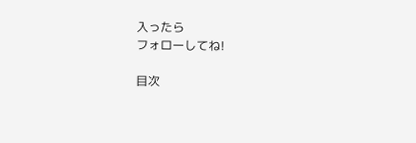入ったら
フォローしてね!

目次